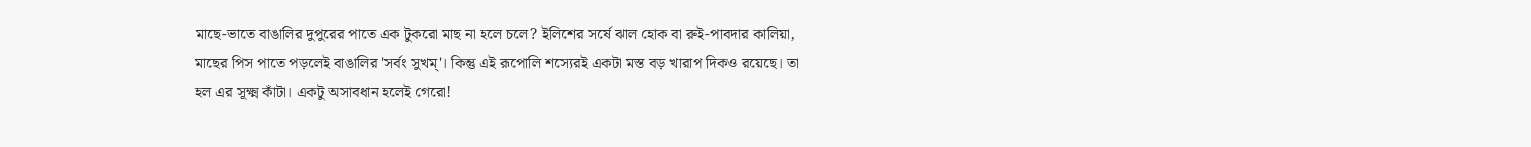মাছে-ভাতে বাঙালির দুপুরের পাতে এক টুকরো মাছ না হলে চলে? ইলিশের সর্ষে ঝাল হোক বা রুই-পাবদার কালিয়া, মাছের পিস পাতে পড়লেই বাঙালির 'সর্বং সুখম্'। কিন্তু এই রূপোলি শস্যেরই একটা মস্ত বড় খারাপ দিকও রয়েছে। তা হল এর সূক্ষ্ম কাঁটা। একটু অসাবধান হলেই গেরো!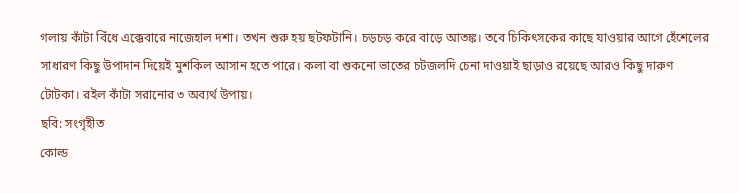গলায় কাঁটা বিঁধে এক্কেবারে নাজেহাল দশা। তখন শুরু হয় ছটফটানি। চড়চড় করে বাড়ে আতঙ্ক। তবে চিকিৎসকের কাছে যাওয়ার আগে হেঁশেলের সাধারণ কিছু উপাদান দিয়েই মুশকিল আসান হতে পারে। কলা বা শুকনো ভাতের চটজলদি চেনা দাওয়াই ছাড়াও রয়েছে আরও কিছু দারুণ টোটকা। রইল কাঁটা সরানোর ৩ অব্যর্থ উপায়।
ছবি: সংগৃহীত
কোল্ড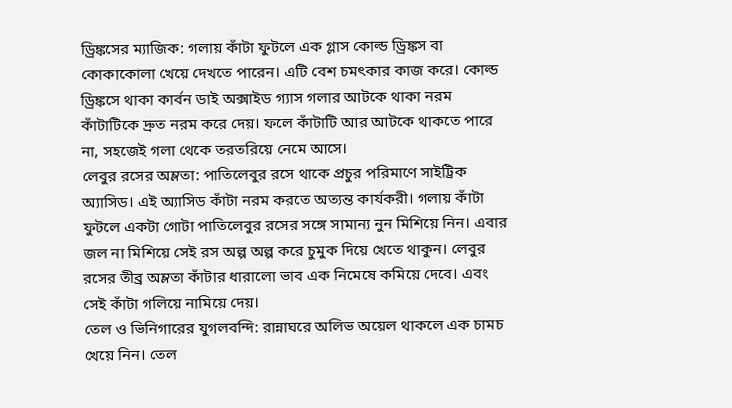ড্রিঙ্কসের ম্যাজিক: গলায় কাঁটা ফুটলে এক গ্লাস কোল্ড ড্রিঙ্কস বা কোকাকোলা খেয়ে দেখতে পারেন। এটি বেশ চমৎকার কাজ করে। কোল্ড ড্রিঙ্কসে থাকা কার্বন ডাই অক্সাইড গ্যাস গলার আটকে থাকা নরম কাঁটাটিকে দ্রুত নরম করে দেয়। ফলে কাঁটাটি আর আটকে থাকতে পারে না, সহজেই গলা থেকে তরতরিয়ে নেমে আসে।
লেবুর রসের অম্লতা: পাতিলেবুর রসে থাকে প্রচুর পরিমাণে সাইট্রিক অ্যাসিড। এই অ্যাসিড কাঁটা নরম করতে অত্যন্ত কার্যকরী। গলায় কাঁটা ফুটলে একটা গোটা পাতিলেবুর রসের সঙ্গে সামান্য নুন মিশিয়ে নিন। এবার জল না মিশিয়ে সেই রস অল্প অল্প করে চুমুক দিয়ে খেতে থাকুন। লেবুর রসের তীব্র অম্লতা কাঁটার ধারালো ভাব এক নিমেষে কমিয়ে দেবে। এবং সেই কাঁটা গলিয়ে নামিয়ে দেয়।
তেল ও ভিনিগারের যুগলবন্দি: রান্নাঘরে অলিভ অয়েল থাকলে এক চামচ খেয়ে নিন। তেল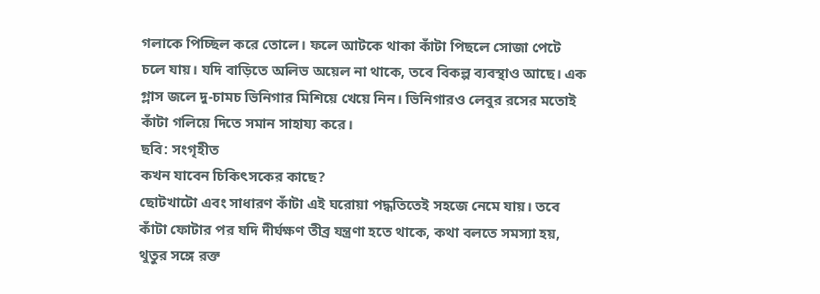গলাকে পিচ্ছিল করে তোলে। ফলে আটকে থাকা কাঁটা পিছলে সোজা পেটে চলে যায়। যদি বাড়িতে অলিভ অয়েল না থাকে, তবে বিকল্প ব্যবস্থাও আছে। এক গ্লাস জলে দু-চামচ ভিনিগার মিশিয়ে খেয়ে নিন। ভিনিগারও লেবুর রসের মতোই কাঁটা গলিয়ে দিতে সমান সাহায্য করে।
ছবি: সংগৃহীত
কখন যাবেন চিকিৎসকের কাছে?
ছোটখাটো এবং সাধারণ কাঁটা এই ঘরোয়া পদ্ধতিতেই সহজে নেমে যায়। তবে কাঁটা ফোটার পর যদি দীর্ঘক্ষণ তীব্র যন্ত্রণা হতে থাকে, কথা বলতে সমস্যা হয়, থুতুর সঙ্গে রক্ত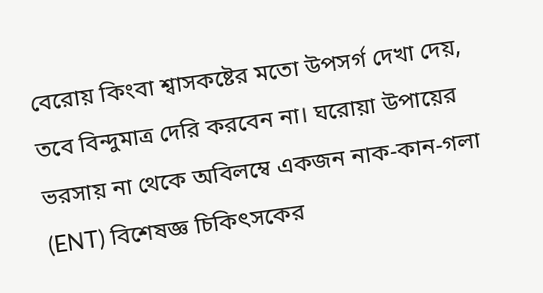বেরোয় কিংবা শ্বাসকষ্টের মতো উপসর্গ দেখা দেয়, তবে বিন্দুমাত্র দেরি করবেন না। ঘরোয়া উপায়ের ভরসায় না থেকে অবিলম্বে একজন নাক-কান-গলা (ENT) বিশেষজ্ঞ চিকিৎসকের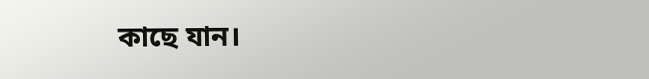কাছে যান।